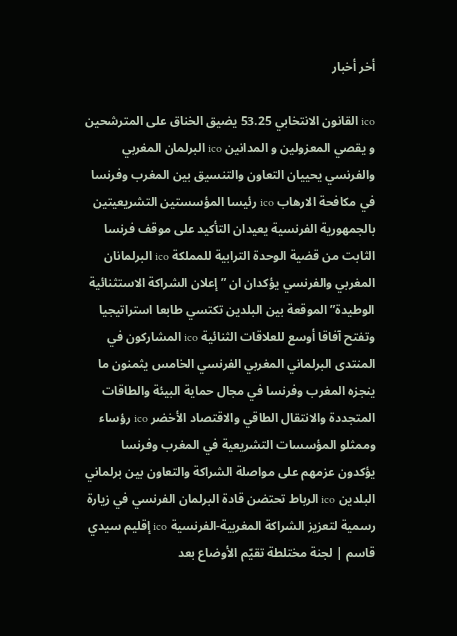أخر أخبار

ico القانون الانتخابي 53.25 يضيق الخناق على المترشحين و يقصي المعزولين و المدانين ico البرلمان المغربي والفرنسي يحييان التعاون والتنسيق بين المغرب وفرنسا في مكافحة الارهاب ico رئيسا المؤسستين التشريعيتين بالجمهورية الفرنسية يعيدان التأكيد على موقف فرنسا الثابت من قضية الوحدة الترابية للمملكة ico البرلمانان المغربي والفرنسي يؤكدان ان ” إعلان الشراكة الاستثنائية الوطيدة” الموقعة بين البلدين تكتسي طابعا استراتيجيا وتفتح آفاقا أوسع للعلاقات الثنائية ico المشاركون في المنتدى البرلماني المغربي الفرنسي الخامس يثمنون ما ينجزه المغرب وفرنسا في مجال حماية البيئة والطاقات المتجددة والانتقال الطاقي والاقتصاد الأخضر ico رؤساء وممثلو المؤسسات التشريعية في المغرب وفرنسا يؤكدون عزمهم على مواصلة الشراكة والتعاون بين برلماني البلدين ico الرباط تحتضن قادة البرلمان الفرنسي في زيارة رسمية لتعزيز الشراكة المغربية-الفرنسية ico إقليم سيدي قاسم | لجنة مختلطة تقيّم الأوضاع بعد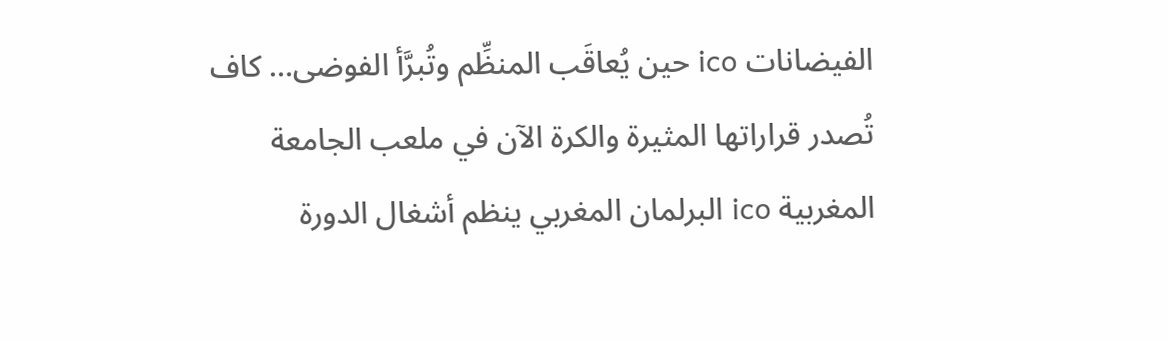الفيضانات ico حين يُعاقَب المنظِّم وتُبرَّأ الفوضى… كاف تُصدر قراراتها المثيرة والكرة الآن في ملعب الجامعة المغربية ico البرلمان المغربي ينظم أشغال الدورة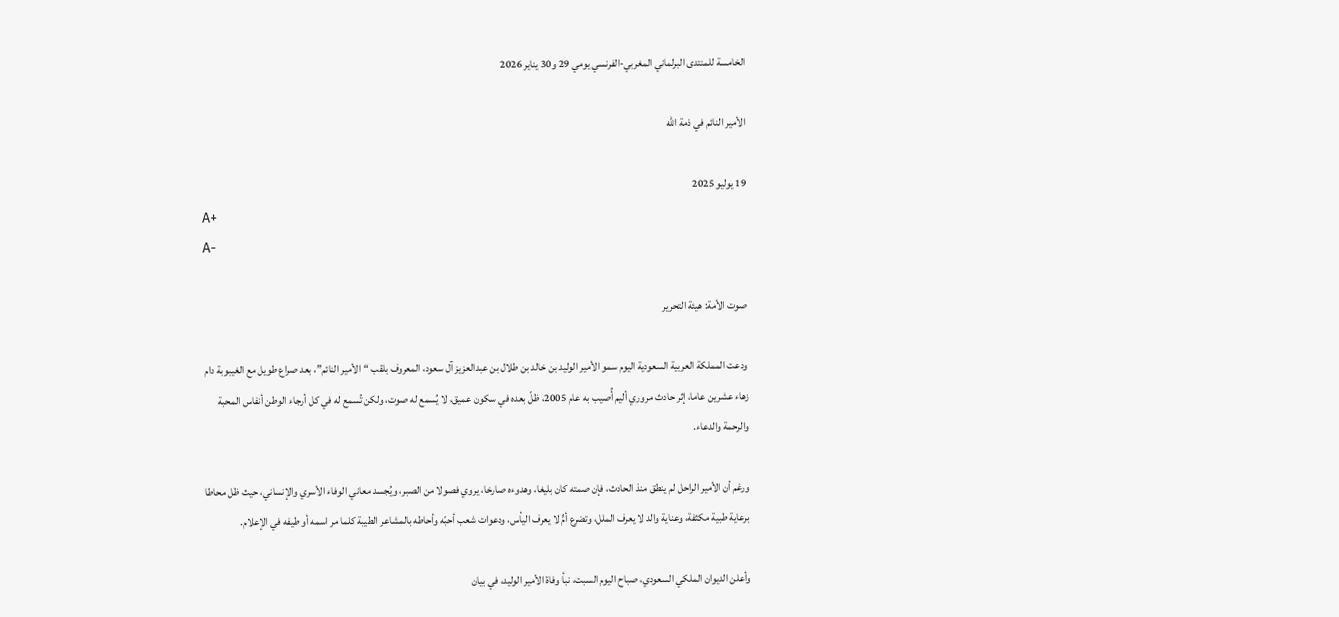الخامسة للمنتدى البرلماني المغربي-الفرنسي يومي 29 و30 يناير 2026

الأمير النائم في ذمة الله

19 يوليو 2025
A+
A-

صوت الأمة: هيئة التحرير

ودعت المملكة العربية السعودية اليوم سمو الأمير الوليد بن خالد بن طلال بن عبدالعزيز آل سعود، المعروف بلقب “الأمير النائم”، بعد صراع طويل مع الغيبوبة دام زهاء عشرين عاما، إثر حادث مروري أليم أُصيب به عام 2005، ظلّ بعده في سكون عميق، لا يُسمع له صوت، ولكن تُسمع له في كل أرجاء الوطن أنفاس المحبة والرحمة والدعاء.

ورغم أن الأمير الراحل لم ينطق منذ الحادث، فإن صمته كان بليغا، وهدوءه صارخا، يروي فصولا من الصبر، ويُجسد معاني الوفاء الأسري والإنساني، حيث ظل محاطا برعاية طبية مكثفة، وعناية والد لا يعرف الملل، وتضرع أمٍّ لا يعرف اليأس، ودعوات شعب أحبّه وأحاطه بالمشاعر الطيبة كلما مر اسمه أو طيفه في الإعلام.

وأعلن الديوان الملكي السعودي، صباح اليوم السبت، نبأ وفاة الأمير الوليد، في بيان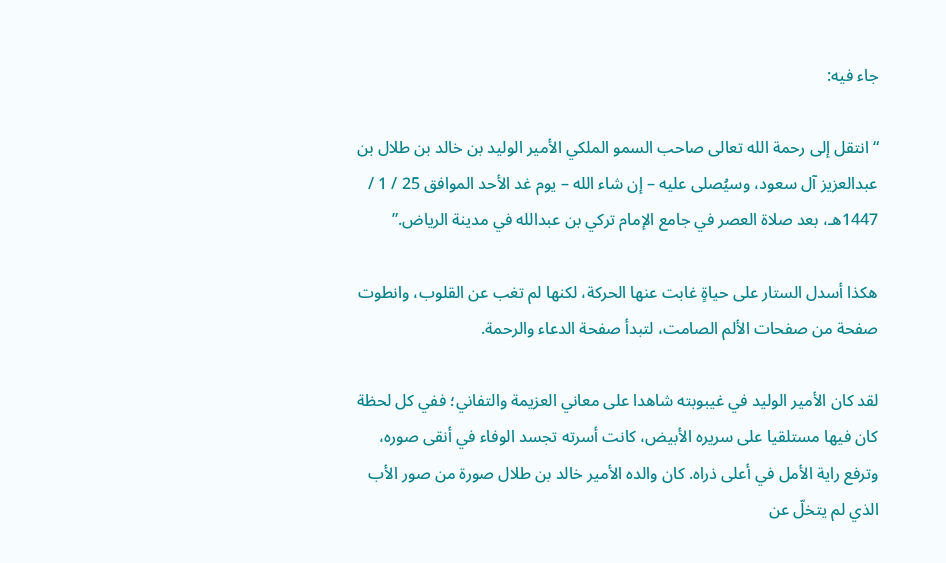جاء فيه:

“انتقل إلى رحمة الله تعالى صاحب السمو الملكي الأمير الوليد بن خالد بن طلال بن عبدالعزيز آل سعود، وسيُصلى عليه – إن شاء الله – يوم غد الأحد الموافق 25 / 1 / 1447هـ، بعد صلاة العصر في جامع الإمام تركي بن عبدالله في مدينة الرياض.”

هكذا أسدل الستار على حياةٍ غابت عنها الحركة، لكنها لم تغب عن القلوب، وانطوت صفحة من صفحات الألم الصامت، لتبدأ صفحة الدعاء والرحمة.

لقد كان الأمير الوليد في غيبوبته شاهدا على معاني العزيمة والتفاني؛ ففي كل لحظة كان فيها مستلقيا على سريره الأبيض، كانت أسرته تجسد الوفاء في أنقى صوره، وترفع راية الأمل في أعلى ذراه. كان والده الأمير خالد بن طلال صورة من صور الأب الذي لم يتخلّ عن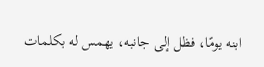ابنه يومًا، فظل إلى جانبه، يهمس له بكلمات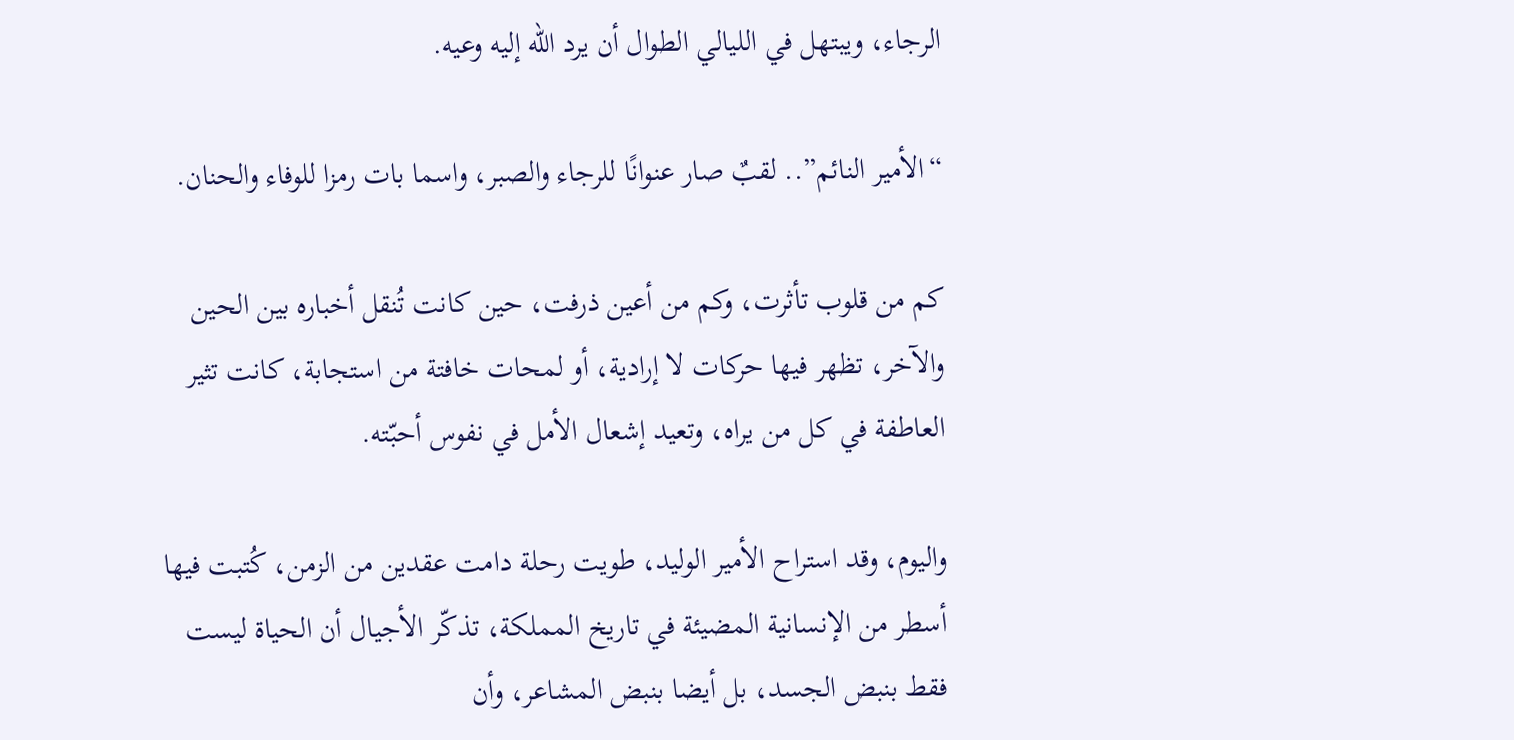الرجاء، ويبتهل في الليالي الطوال أن يرد الله إليه وعيه.

“الأمير النائم”.. لقبٌ صار عنوانًا للرجاء والصبر، واسما بات رمزا للوفاء والحنان.

كم من قلوب تأثرت، وكم من أعين ذرفت، حين كانت تُنقل أخباره بين الحين والآخر، تظهر فيها حركات لا إرادية، أو لمحات خافتة من استجابة، كانت تثير العاطفة في كل من يراه، وتعيد إشعال الأمل في نفوس أحبّته.

واليوم، وقد استراح الأمير الوليد، طويت رحلة دامت عقدين من الزمن، كُتبت فيها أسطر من الإنسانية المضيئة في تاريخ المملكة، تذكّر الأجيال أن الحياة ليست فقط بنبض الجسد، بل أيضا بنبض المشاعر، وأن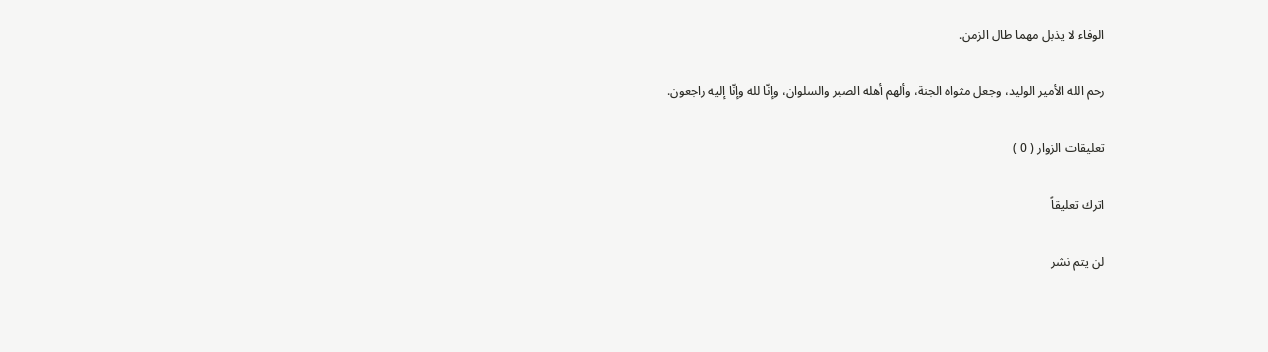الوفاء لا يذبل مهما طال الزمن.

رحم الله الأمير الوليد، وجعل مثواه الجنة، وألهم أهله الصبر والسلوان، وإنّا لله وإنّا إليه راجعون.

تعليقات الزوار ( 0 )

اترك تعليقاً

لن يتم نشر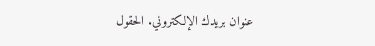عنوان بريدك الإلكتروني. الحقول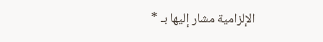الإلزامية مشار إليها بـ *